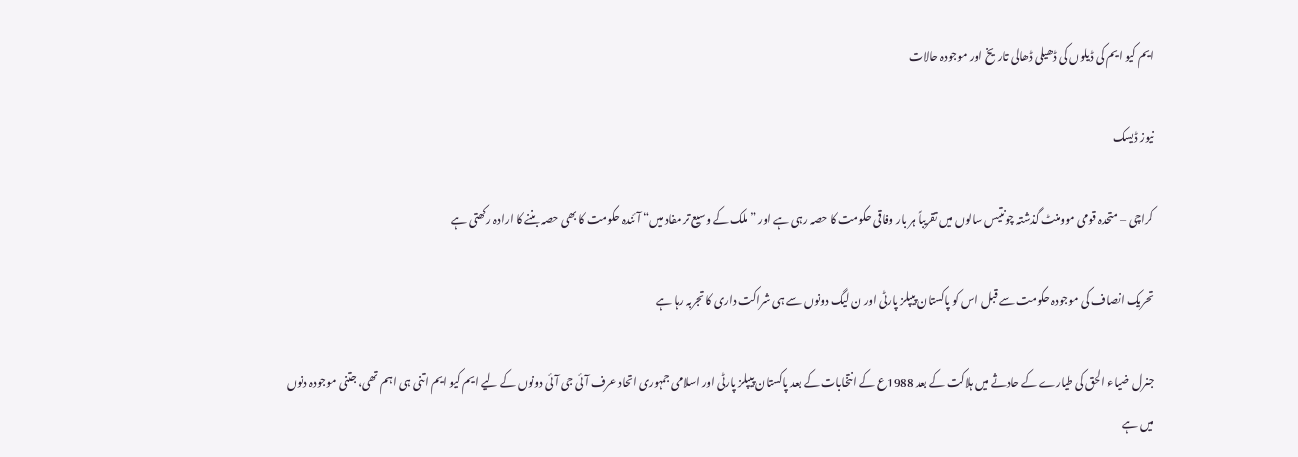ایم کیو ایم کی ڈیلوں کی ڈھیلی ڈھالی تاریخ اور موجودہ حالات

نیوز ڈیسک

کراچی – متحدہ قومی موومنٹ گذشتہ چونتیس سالوں میں تقریباً ہر بار وفاقی حکومت کا حصہ رہی ہے اور ”ملک کے وسیع تر مفاد میں“ آئندہ حکومت کا بھی حصہ بننے کا ارادہ رکھتی ہے

تحریک انصاف کی موجودہ حکومت سے قبل اس کو پاکستان پیپلز پارٹی اور ن لیگ دونوں سے ہی شراکت داری کا تجربہ رہا ہے

جنرل ضیاء الحق کی طیارے کے حادثے میں ہلاکت کے بعد 1988ع کے انتخابات کے بعد پاکستان پیپلز پارٹی اور اسلامی جمہوری اتحاد عرف آئی جی آئی دونوں کے لیے ایم کیو ایم اتنی ہی اہم تھی، جتنی موجودہ دنوں میں ہے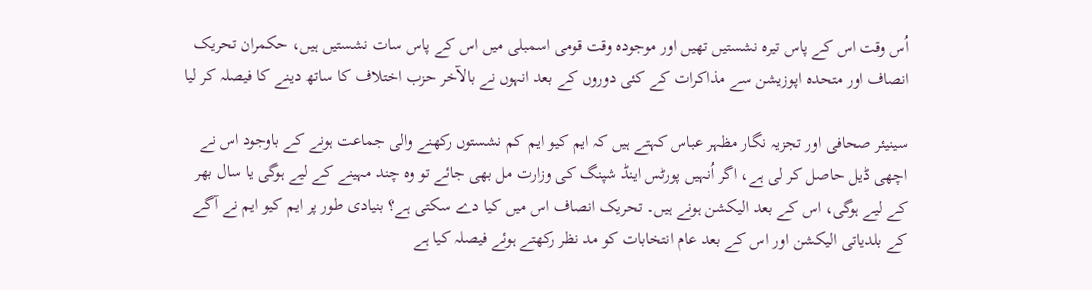اُس وقت اس کے پاس تیرہ نشستیں تھیں اور موجودہ وقت قومی اسمبلی میں اس کے پاس سات نشستیں ہیں، حکمران تحریک انصاف اور متحدہ اپوزیشن سے مذاکرات کے کئی دوروں کے بعد انہوں نے بالآخر حزب اختلاف کا ساتھ دینے کا فیصلہ کر لیا

سینیئر صحافی اور تجزیہ نگار مظہر عباس کہتے ہیں کہ ایم کیو ایم کم نشستوں رکھنے والی جماعت ہونے کے باوجود اس نے اچھی ڈیل حاصل کر لی ہے، اگر اُنہیں پورٹس اینڈ شپنگ کی وزارت مل بھی جائے تو وہ چند مہینے کے لیے ہوگی یا سال بھر کے لیے ہوگی، اس کے بعد الیکشن ہونے ہیں۔ تحریک انصاف اس میں کیا دے سکتی ہے؟ بنیادی طور پر ایم کیو ایم نے آگے کے بلدیاتی الیکشن اور اس کے بعد عام انتخابات کو مد نظر رکھتے ہوئے فیصلہ کیا ہے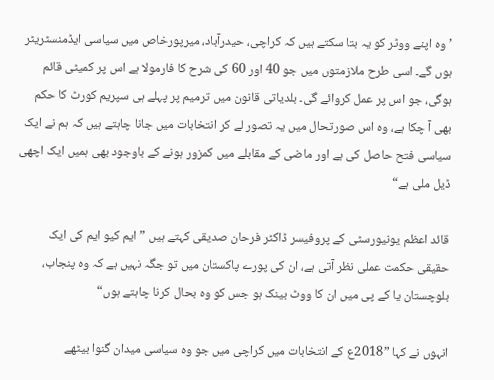’وہ اپنے ووٹر کو یہ بتا سکتے ہیں کہ کراچی، حیدرآباد، میرپورخاص میں سیاسی ایڈمنسٹریٹر ہوں گے۔ اسی طرح ملازمتوں میں جو 40 اور 60 کی شرح کا فارمولا ہے اس پر کمیٹی قائم ہوگی، جو اس پر عمل کروائے گی۔ بلدیاتی قانون میں ترمیم پر پہلے ہی سپریم کورٹ کا حکم بھی آ چکا ہے، وہ اس صورتحال میں یہ تصور لے کر انتخابات میں جانا چاہتے ہیں کہ ہم نے ایک سیاسی فتح حاصل کی ہے اور ماضی کے مقابلے میں کمزور ہونے کے باوجود بھی ہمیں ایک اچھی ڈیل ملی ہے“

قائد اعظم یونیورسٹی کے پروفیسر ڈاکٹر فرحان صدیقی کہتے ہیں ”ایم کیو ایم کی ایک حقیقی حکمت عملی نظر آتی ہے، ان کی پورے پاکستان میں تو جگہ نہیں ہے کہ وہ پنجاب، بلوچستان یا کے پی میں ان کا ووٹ بینک ہو جس کو وہ بحال کرنا چاہتے ہوں“

انہوں نے کہا ”2018ع کے انتخابات میں کراچی میں جو وہ سیاسی میدان گنوا بیٹھے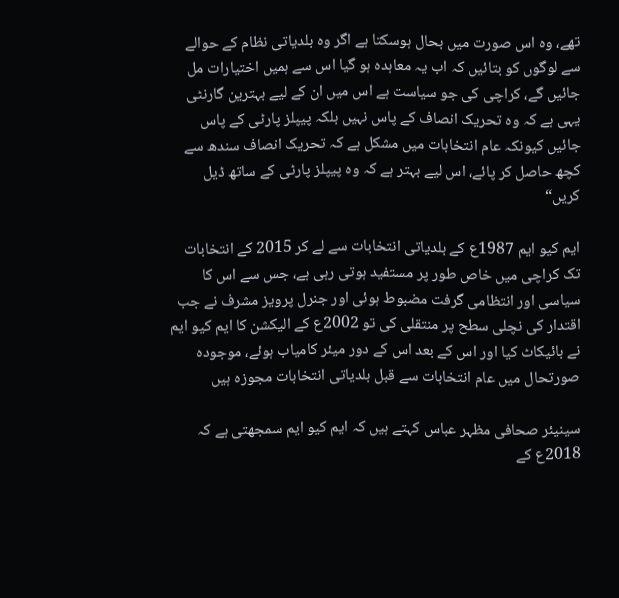تھے، وہ اس صورت میں بحال ہوسکتا ہے اگر وہ بلدیاتی نظام کے حوالے سے لوگوں کو بتائیں کہ اب یہ معاہدہ ہو گیا اس سے ہمیں اختیارات مل جائیں گے، کراچی کی جو سیاست ہے اس میں ان کے لیے بہترین گارنٹی یہی ہے کہ وہ تحریک انصاف کے پاس نہیں بلکہ پیپلز پارٹی کے پاس جائیں کیونکہ عام انتخابات میں مشکل ہے کہ تحریک انصاف سندھ سے کچھ حاصل کر پائے، اس لیے بہتر ہے کہ وہ پیپلز پارٹی کے ساتھ ڈیل کریں“

ایم کیو ایم 1987ع کے بلدیاتی انتخابات سے لے کر 2015 کے انتخابات تک کراچی میں خاص طور پر مستفید ہوتی رہی ہے، جس سے اس کا سیاسی اور انتظامی گرفت مضبوط ہوئی اور جنرل پرویز مشرف نے جب اقتدار کی نچلی سطح پر منتقلی کی تو 2002ع کے الیکشن کا ایم کیو ایم نے بائیکاٹ کیا اور اس کے بعد اس کے دور میئر کامیاب ہوئے، موجودہ صورتحال میں عام انتخابات سے قبل بلدیاتی انتخابات مجوزہ ہیں

سینیئر صحافی مظہر عباس کہتے ہیں کہ ایم کیو ایم سمجھتی ہے کہ 2018ع کے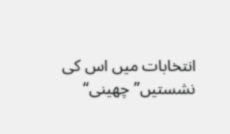انتخابات میں اس کی نشستیں”چھینی“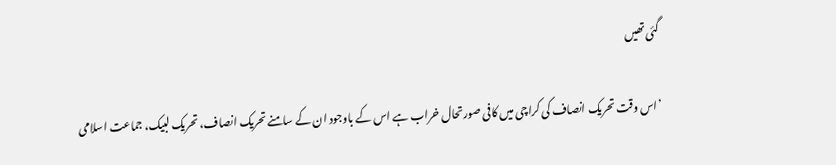گئی تھیں

’اس وقت تحریک انصاف کی کراچی میں کافی صورتحال خراب ہے اس کے باوجود ان کے سامنے تحریک انصاف، تحریک لبیک، جماعت اسلامی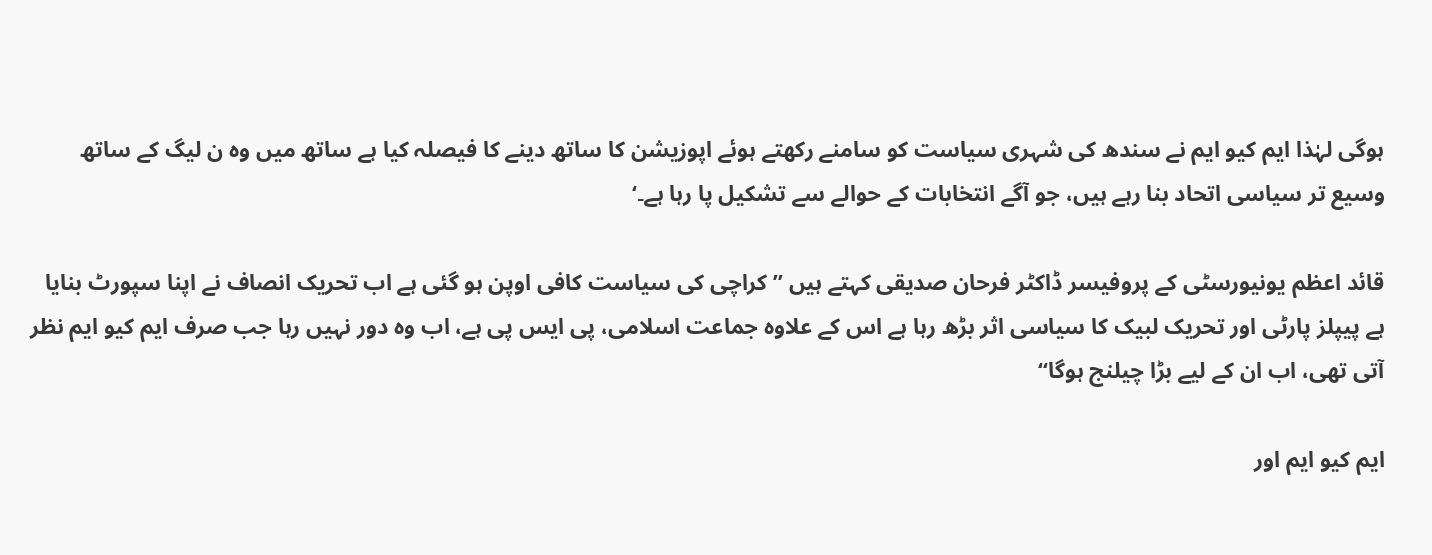ہوگی لہٰذا ایم کیو ایم نے سندھ کی شہری سیاست کو سامنے رکھتے ہوئے اپوزیشن کا ساتھ دینے کا فیصلہ کیا ہے ساتھ میں وہ ن لیگ کے ساتھ وسیع تر سیاسی اتحاد بنا رہے ہیں، جو آگے انتخابات کے حوالے سے تشکیل پا رہا ہے۔‘

قائد اعظم یونیورسٹی کے پروفیسر ڈاکٹر فرحان صدیقی کہتے ہیں ”کراچی کی سیاست کافی اوپن ہو گئی ہے اب تحریک انصاف نے اپنا سپورٹ بنایا ہے پیپلز پارٹی اور تحریک لبیک کا سیاسی اثر بڑھ رہا ہے اس کے علاوہ جماعت اسلامی، پی ایس پی ہے، اب وہ دور نہیں رہا جب صرف ایم کیو ایم نظر آتی تھی، اب ان کے لیے بڑا چیلنج ہوگا“

ایم کیو ایم اور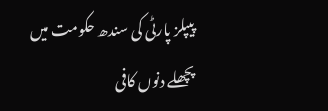پیپلز پارٹی کی سندھ حکومت میں پچھلے دنوں کافی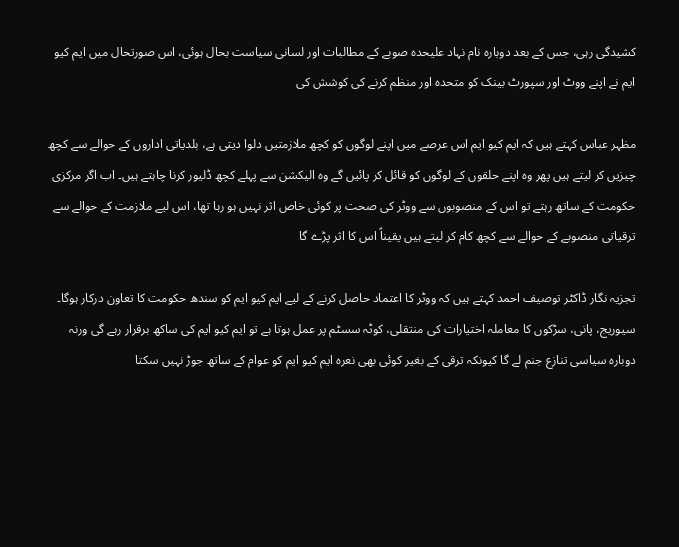کشیدگی رہی، جس کے بعد دوبارہ نام نہاد علیحدہ صوبے کے مطالبات اور لسانی سیاست بحال ہوئی، اس صورتحال میں ایم کیو ایم نے اپنے ووٹ اور سپورٹ بینک کو متحدہ اور منظم کرنے کی کوشش کی

مظہر عباس کہتے ہیں کہ ایم کیو ایم اس عرصے میں اپنے لوگوں کو کچھ ملازمتیں دلوا دیتی ہے، بلدیاتی اداروں کے حوالے سے کچھ چیزیں کر لیتے ہیں پھر وہ اپنے حلقوں کے لوگوں کو قائل کر پائیں گے وہ الیکشن سے پہلے کچھ ڈلیور کرنا چاہتے ہیں۔ اب اگر مرکزی حکومت کے ساتھ رہتے تو اس کے منصوبوں سے ووٹر کی صحت پر کوئی خاص اثر نہیں ہو رہا تھا، اس لیے ملازمت کے حوالے سے ترقیاتی منصوبے کے حوالے سے کچھ کام کر لیتے ہیں یقیناً اس کا اثر پڑے گا

تجزیہ نگار ڈاکٹر توصیف احمد کہتے ہیں کہ ووٹر کا اعتماد حاصل کرنے کے لیے ایم کیو ایم کو سندھ حکومت کا تعاون درکار ہوگا۔ سیوریج، پانی، سڑکوں کا معاملہ اختیارات کی منتقلی، کوٹہ سسٹم پر عمل ہوتا ہے تو ایم کیو ایم کی ساکھ برقرار رہے گی ورنہ دوبارہ سیاسی تنازع جنم لے گا کیونکہ ترقی کے بغیر کوئی بھی نعرہ ایم کیو ایم کو عوام کے ساتھ جوڑ نہیں سکتا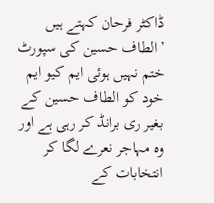ڈاکٹر فرحان کہتے ہیں ’الطاف حسین کی سپورٹ ختم نہیں ہوئی ایم کیو ایم خود کو الطاف حسین کے بغیر ری برانڈ کر رہی ہے اور وہ مہاجر نعرے لگا کر انتخابات کے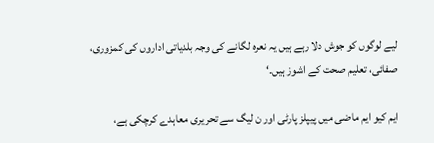لیے لوگوں کو جوش دلا رہے ہیں یہ نعرہ لگانے کی وجہ بلدیاتی اداروں کی کمزوری، صفائی، تعلیم صحت کے اشوز ہیں۔‘

ایم کیو ایم ماضی میں پیپلز پارٹی اور ن لیگ سے تحریری معاہدے کرچکی ہے،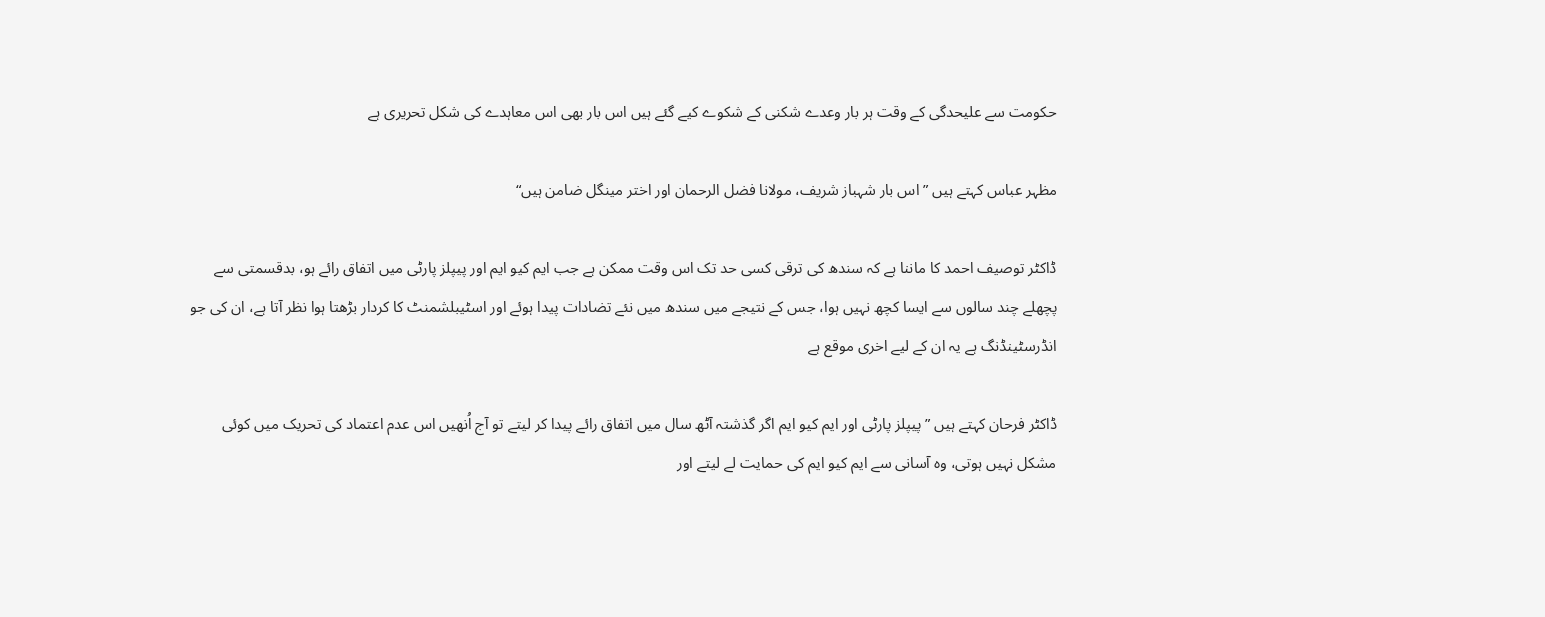حکومت سے علیحدگی کے وقت ہر بار وعدے شکنی کے شکوے کیے گئے ہیں اس بار بھی اس معاہدے کی شکل تحریری ہے

مظہر عباس کہتے ہیں ”اس بار شہباز شریف، مولانا فضل الرحمان اور اختر مینگل ضامن ہیں“

ڈاکٹر توصیف احمد کا ماننا ہے کہ سندھ کی ترقی کسی حد تک اس وقت ممکن ہے جب ایم کیو ایم اور پیپلز پارٹی میں اتفاق رائے ہو، بدقسمتی سے پچھلے چند سالوں سے ایسا کچھ نہیں ہوا، جس کے نتیجے میں سندھ میں نئے تضادات پیدا ہوئے اور اسٹیبلشمنٹ کا کردار بڑھتا ہوا نظر آتا ہے، ان کی جو انڈرسٹینڈنگ ہے یہ ان کے لیے اخری موقع ہے

ڈاکٹر فرحان کہتے ہیں ”پیپلز پارٹی اور ایم کیو ایم اگر گذشتہ آٹھ سال میں اتفاق رائے پیدا کر لیتے تو آج اُنھیں اس عدم اعتماد کی تحریک میں کوئی مشکل نہیں ہوتی، وہ آسانی سے ایم کیو ایم کی حمایت لے لیتے اور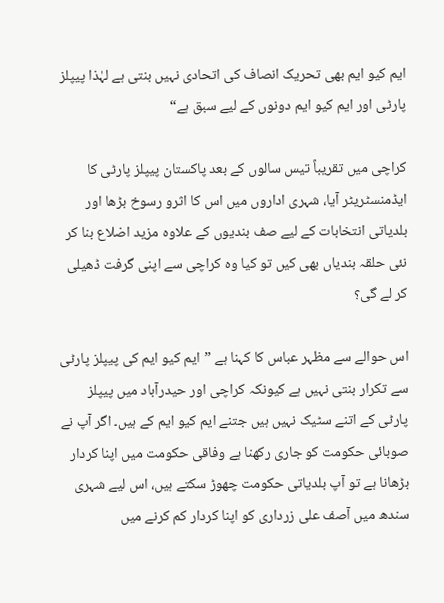ایم کیو ایم بھی تحریک انصاف کی اتحادی نہیں بنتی ہے لہٰذا پیپلز پارٹی اور ایم کیو ایم دونوں کے لیے سبق ہے“

کراچی میں تقریباً تیس سالوں کے بعد پاکستان پیپلز پارٹی کا ایڈمنسٹریٹر آیا، شہری اداروں میں اس کا اثرو رسوخ بڑھا اور بلدیاتی انتخابات کے لیے صف بندیوں کے علاوہ مزید اضلاع بنا کر نئی حلقہ بندیاں بھی کیں تو کیا وہ کراچی سے اپنی گرفت ڈھیلی کر لے گی؟

اس حوالے سے مظہر عباس کا کہنا ہے ”ایم کیو ایم کی پیپلز پارٹی سے تکرار بنتی نہیں ہے کیونکہ کراچی اور حیدرآباد میں پیپلز پارٹی کے اتنے سٹیک نہیں ہیں جتنے ایم کیو ایم کے ہیں۔ اگر آپ نے صوبائی حکومت کو جاری رکھنا ہے وفاقی حکومت میں اپنا کردار بڑھانا ہے تو آپ بلدیاتی حکومت چھوڑ سکتے ہیں، اس لیے شہری سندھ میں آصف علی زرداری کو اپنا کردار کم کرنے میں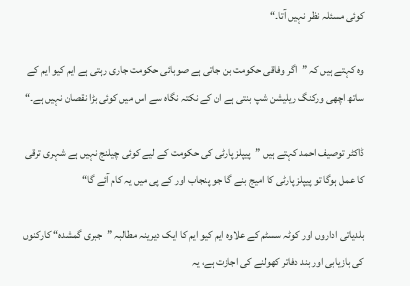کوئی مسئلہ نظر نہیں آتا۔“

وہ کہتے ہیں کہ ”اگر وفاقی حکومت بن جاتی ہے صوبائی حکومت جاری رہتی ہے ایم کیو ایم کے ساتھ اچھی ورکنگ ریلیشن شپ بنتی ہے ان کے نکتہ نگاہ سے اس میں کوئی بڑا نقصان نہیں ہے۔“

ڈاکٹر توصیف احمد کہتے ہیں ”پیپلز پارٹی کی حکومت کے لیے کوئی چیلنج نہیں ہے شہری ترقی کا عمل ہوگا تو پیپلز پارٹی کا امیج بنے گا جو پنجاب اور کے پی میں یہ کام آئے گا“

بلدیاتی اداروں اور کوٹہ سسٹم کے علاوہ ایم کیو ایم کا ایک دیرینہ مطالبہ ”جبری گمشدہ“ کارکنوں کی بازیابی اور بند دفاتر کھولنے کی اجازت ہے، یہ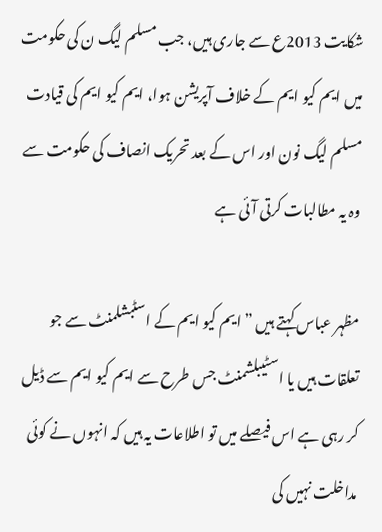شکایت 2013ع سے جاری ہیں، جب مسلم لیگ ن کی حکومت میں ایم کیو ایم کے خلاف آپریشن ہوا، ایم کیو ایم کی قیادت مسلم لیگ نون اور اس کے بعد تحریک انصاف کی حکومت سے وہ یہ مطالبات کرتی آئی ہے

مظہر عباس کہتے ہیں ”ایم کیو ایم کے اسٹبشلمنٹ سے جو تعلقات ہیں یا اسٹیبلشمنٹ جس طرح سے ایم کیو ایم سے ڈیل کر رہی ہے اس فیصلے میں تو اطلاعات یہ ہیں کہ انہوں نے کوئی مداخلت نہیں کی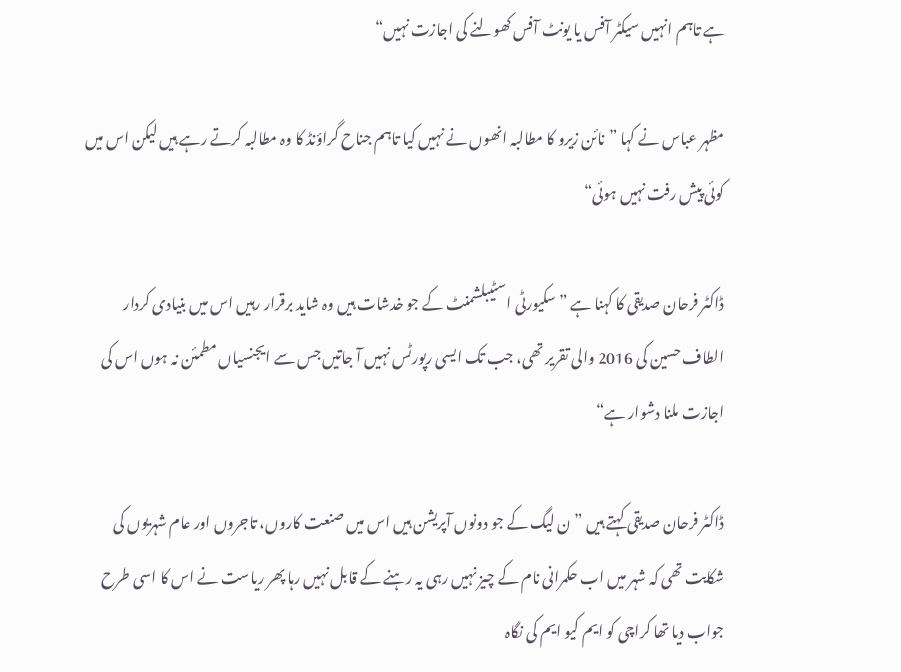ہے تاہم انہیں سیکٹر آفس یا یونٹ آفس کھولنے کی اجازت نہیں“

مظہر عباس نے کہا ”نائن زیرو کا مطالبہ انھوں نے نہیں کیا تاہم جناح گراؤنڈ کا وہ مطالبہ کرتے رہے ہیں لیکن اس میں کوئی پیش رفت نہیں ہوئی“

ڈاکٹر فرحان صدیقی کا کہنا ہے ”سکیورٹی اسٹیبلشمنٹ کے جو خدشات ہیں وہ شاید برقرار رہیں اس میں بنیادی کردار الطاف حسین کی 2016 والی تقریر تھی، جب تک ایسی رپورٹس نہیں آ جاتیں جس سے ایجنسیاں مطمئن نہ ہوں اس کی اجازت ملنا دشوار ہے“

ڈاکٹر فرحان صدیقی کہتے ہیں ”ن لیگ کے جو دونوں آپریشن ہیں اس میں صنعت کاروں، تاجروں اور عام شہریوں کی شکایت تھی کہ شہر میں اب حکمرانی نام کے چیز نہیں رہی یہ رہنے کے قابل نہیں رہا پھر ریاست نے اس کا اسی طرح جواب دیا تھا کراچی کو ایم کیو ایم کی نگاہ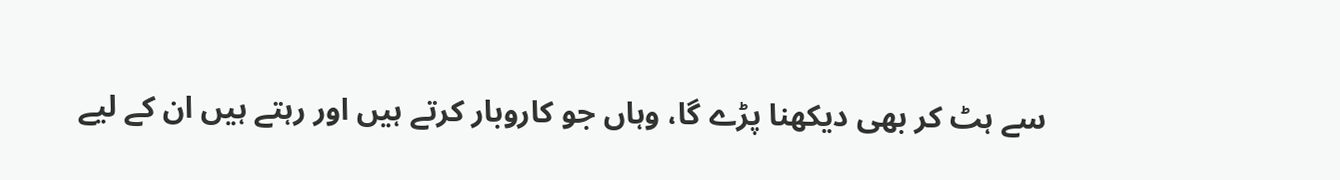سے ہٹ کر بھی دیکھنا پڑے گا، وہاں جو کاروبار کرتے ہیں اور رہتے ہیں ان کے لیے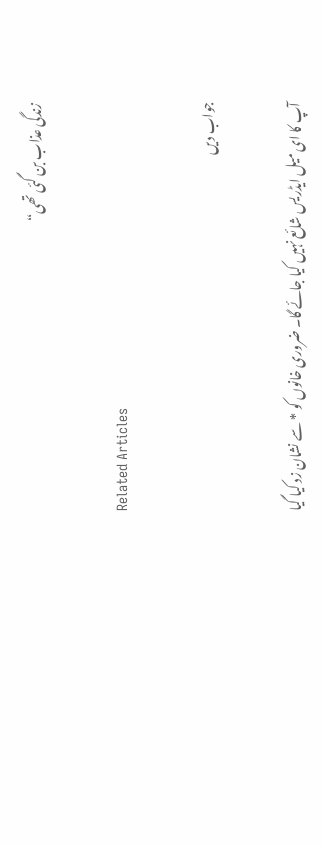زندگی عذاب بن گئی تھی“

Related Articles

جواب دیں

آپ کا ای میل ایڈریس شائع نہیں کیا جائے گا۔ ضروری خانوں کو * سے نشان زد کیا گیا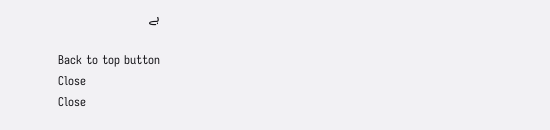ہے

Back to top button
Close
Close